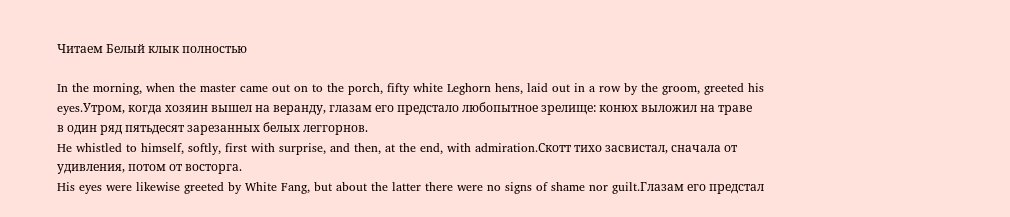Читаем Белый клык полностью

In the morning, when the master came out on to the porch, fifty white Leghorn hens, laid out in a row by the groom, greeted his eyes.Утром, когда хозяин вышел на веранду, глазам его предстало любопытное зрелище: конюх выложил на траве в один ряд пятьдесят зарезанных белых леггорнов.
He whistled to himself, softly, first with surprise, and then, at the end, with admiration.Скотт тихо засвистал, сначала от удивления, потом от восторга.
His eyes were likewise greeted by White Fang, but about the latter there were no signs of shame nor guilt.Глазам его предстал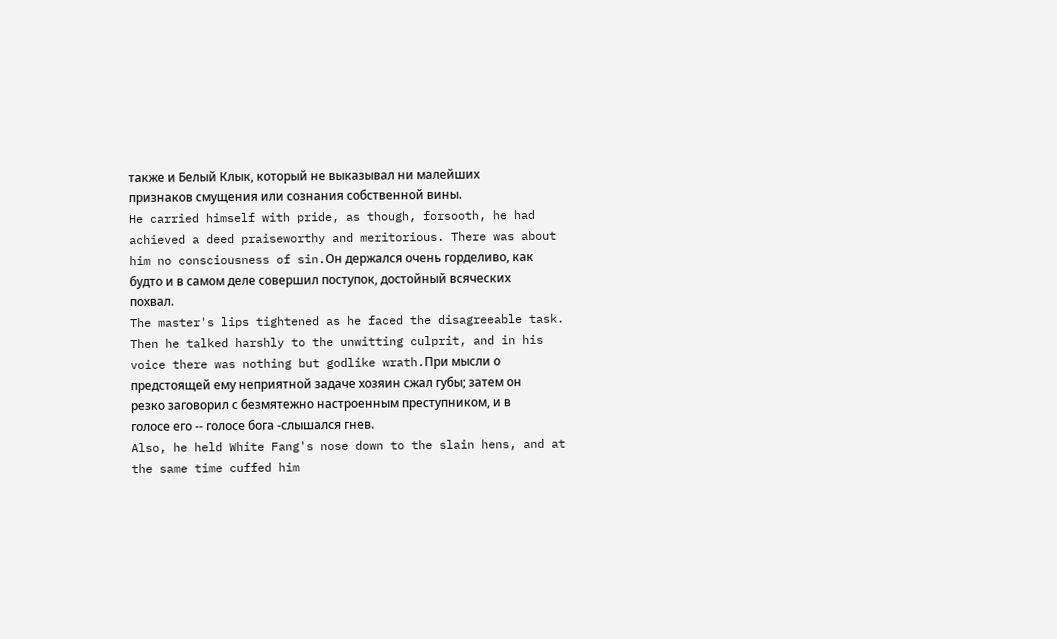также и Белый Клык, который не выказывал ни малейших признаков смущения или сознания собственной вины.
He carried himself with pride, as though, forsooth, he had achieved a deed praiseworthy and meritorious. There was about him no consciousness of sin.Он держался очень горделиво, как будто и в самом деле совершил поступок, достойный всяческих похвал.
The master's lips tightened as he faced the disagreeable task. Then he talked harshly to the unwitting culprit, and in his voice there was nothing but godlike wrath.При мысли о предстоящей ему неприятной задаче хозяин сжал губы; затем он резко заговорил с безмятежно настроенным преступником, и в голосе его -- голосе бога -слышался гнев.
Also, he held White Fang's nose down to the slain hens, and at the same time cuffed him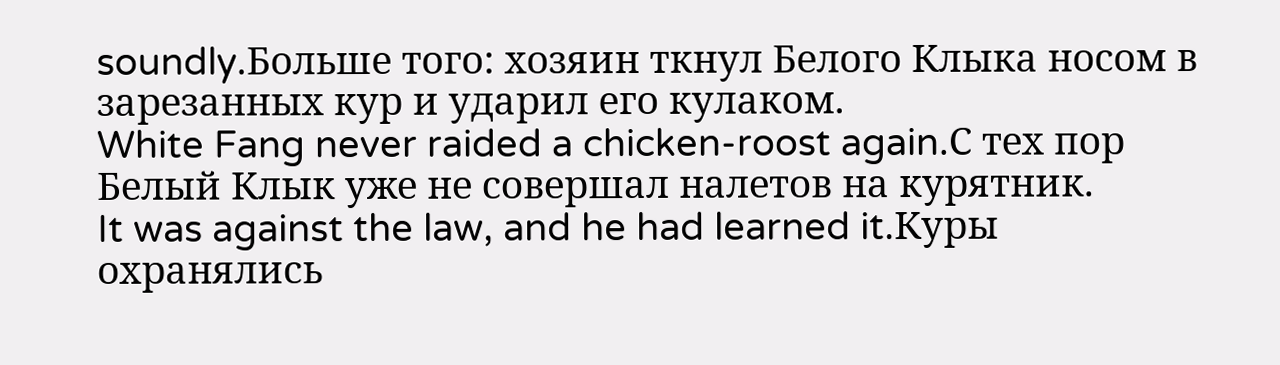soundly.Больше того: хозяин ткнул Белого Клыка носом в зарезанных кур и ударил его кулаком.
White Fang never raided a chicken-roost again.С тех пор Белый Клык уже не совершал налетов на курятник.
It was against the law, and he had learned it.Куры охранялись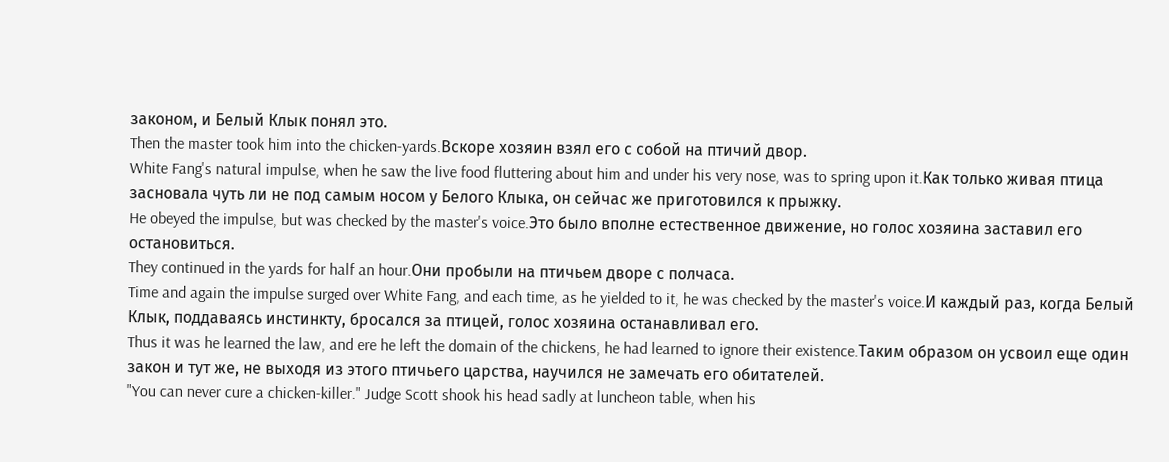законом, и Белый Клык понял это.
Then the master took him into the chicken-yards.Вскоре хозяин взял его с собой на птичий двор.
White Fang's natural impulse, when he saw the live food fluttering about him and under his very nose, was to spring upon it.Как только живая птица засновала чуть ли не под самым носом у Белого Клыка, он сейчас же приготовился к прыжку.
He obeyed the impulse, but was checked by the master's voice.Это было вполне естественное движение, но голос хозяина заставил его остановиться.
They continued in the yards for half an hour.Они пробыли на птичьем дворе с полчаса.
Time and again the impulse surged over White Fang, and each time, as he yielded to it, he was checked by the master's voice.И каждый раз, когда Белый Клык, поддаваясь инстинкту, бросался за птицей, голос хозяина останавливал его.
Thus it was he learned the law, and ere he left the domain of the chickens, he had learned to ignore their existence.Таким образом он усвоил еще один закон и тут же, не выходя из этого птичьего царства, научился не замечать его обитателей.
"You can never cure a chicken-killer." Judge Scott shook his head sadly at luncheon table, when his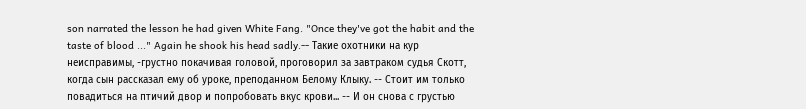son narrated the lesson he had given White Fang. "Once they've got the habit and the taste of blood ..." Again he shook his head sadly.-- Такие охотники на кур неисправимы, -грустно покачивая головой, проговорил за завтраком судья Скотт, когда сын рассказал ему об уроке, преподанном Белому Клыку. -- Стоит им только повадиться на птичий двор и попробовать вкус крови... -- И он снова с грустью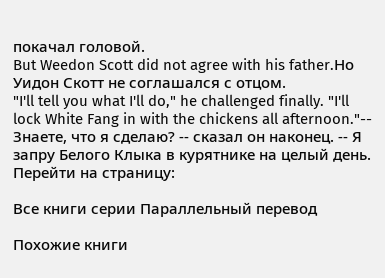покачал головой.
But Weedon Scott did not agree with his father.Но Уидон Скотт не соглашался с отцом.
"I'll tell you what I'll do," he challenged finally. "I'll lock White Fang in with the chickens all afternoon."-- Знаете, что я сделаю? -- сказал он наконец. -- Я запру Белого Клыка в курятнике на целый день.
Перейти на страницу:

Все книги серии Параллельный перевод

Похожие книги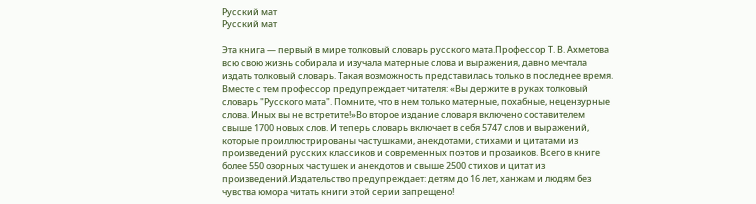Русский мат
Русский мат

Эта книга — первый в мире толковый словарь русского мата.Профессор Т. В. Ахметова всю свою жизнь собирала и изучала матерные слова и выражения, давно мечтала издать толковый словарь. Такая возможность представилась только в последнее время. Вместе с тем профессор предупреждает читателя: «Вы держите в руках толковый словарь "Русского мата". Помните, что в нем только матерные, похабные, нецензурные слова. Иных вы не встретите!»Во второе издание словаря включено составителем свыше 1700 новых слов. И теперь словарь включает в себя 5747 слов и выражений, которые проиллюстрированы частушками, анекдотами, стихами и цитатами из произведений русских классиков и современных поэтов и прозаиков. Всего в книге более 550 озорных частушек и анекдотов и свыше 2500 стихов и цитат из произведений.Издательство предупреждает: детям до 16 лет, ханжам и людям без чувства юмора читать книги этой серии запрещено!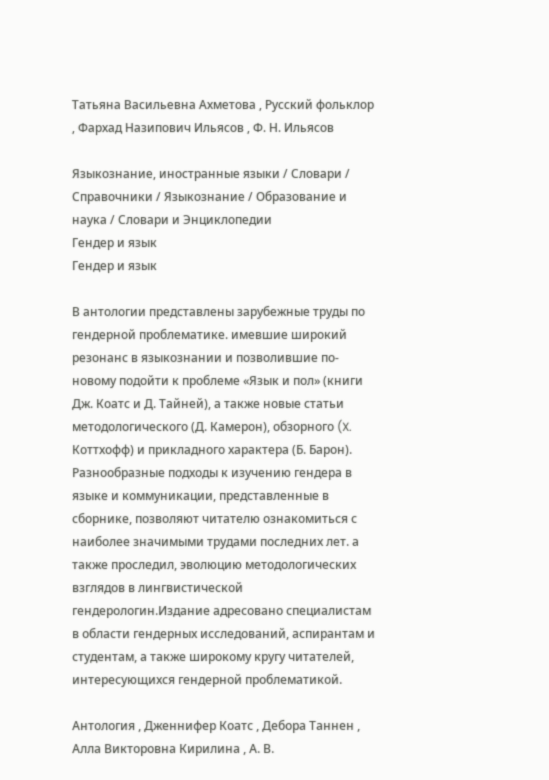Татьяна Васильевна Ахметова , Русский фольклор , Фархад Назипович Ильясов , Ф. Н. Ильясов

Языкознание, иностранные языки / Словари / Справочники / Языкознание / Образование и наука / Словари и Энциклопедии
Гендер и язык
Гендер и язык

В антологии представлены зарубежные труды по гендерной проблематике. имевшие широкий резонанс в языкознании и позволившие по-новому подойти к проблеме «Язык и пол» (книги Дж. Коатс и Д. Тайней), а также новые статьи методологического (Д. Камерон), обзорного (X. Коттхофф) и прикладного характера (Б. Барон). Разнообразные подходы к изучению гендера в языке и коммуникации, представленные в сборнике, позволяют читателю ознакомиться с наиболее значимыми трудами последних лет. а также проследил, эволюцию методологических взглядов в лингвистической гендерологин.Издание адресовано специалистам в области гендерных исследований, аспирантам и студентам, а также широкому кругу читателей, интересующихся гендерной проблематикой.

Антология , Дженнифер Коатс , Дебора Таннен , Алла Викторовна Кирилина , А. В.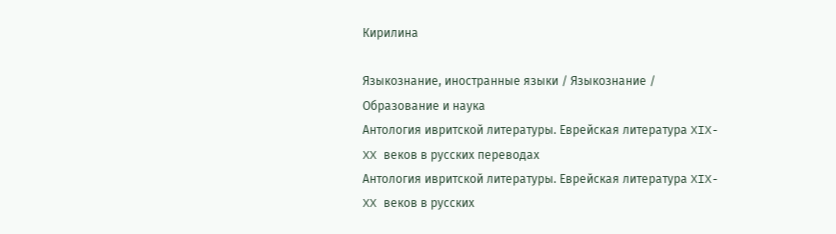Кирилина

Языкознание, иностранные языки / Языкознание / Образование и наука
Антология ивритской литературы. Еврейская литература XIX-XX веков в русских переводах
Антология ивритской литературы. Еврейская литература XIX-XX веков в русских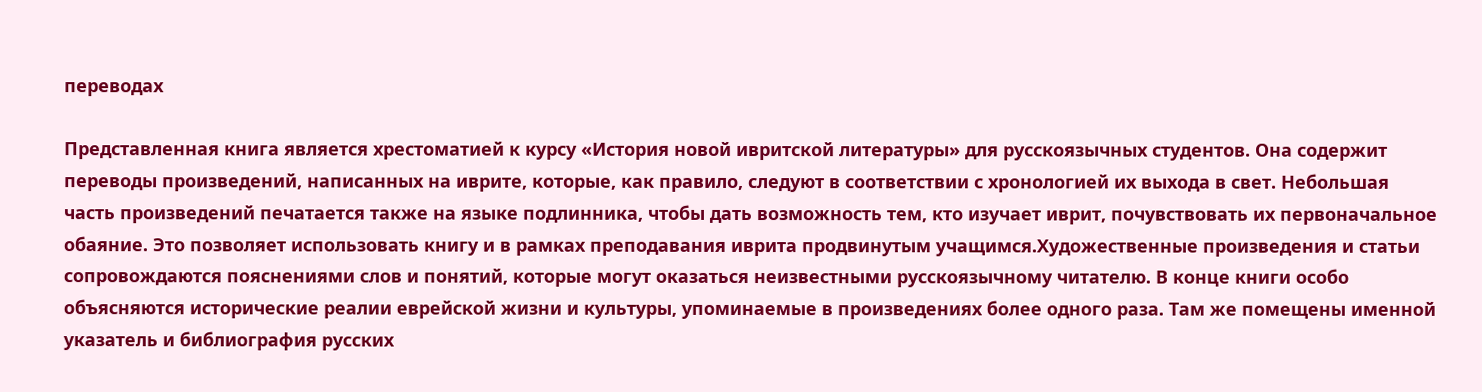переводах

Представленная книга является хрестоматией к курсу «История новой ивритской литературы» для русскоязычных студентов. Она содержит переводы произведений, написанных на иврите, которые, как правило, следуют в соответствии с хронологией их выхода в свет. Небольшая часть произведений печатается также на языке подлинника, чтобы дать возможность тем, кто изучает иврит, почувствовать их первоначальное обаяние. Это позволяет использовать книгу и в рамках преподавания иврита продвинутым учащимся.Художественные произведения и статьи сопровождаются пояснениями слов и понятий, которые могут оказаться неизвестными русскоязычному читателю. В конце книги особо объясняются исторические реалии еврейской жизни и культуры, упоминаемые в произведениях более одного раза. Там же помещены именной указатель и библиография русских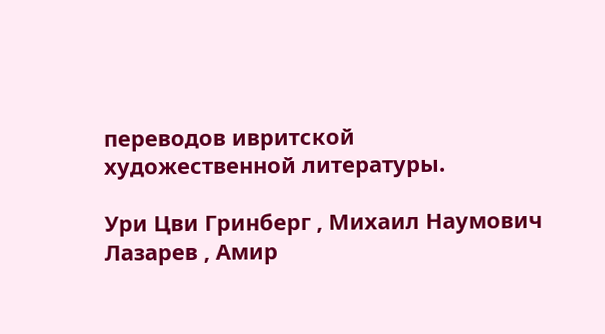переводов ивритской художественной литературы.

Ури Цви Гринберг , Михаил Наумович Лазарев , Амир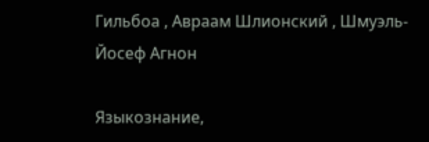Гильбоа , Авраам Шлионский , Шмуэль-Йосеф Агнон

Языкознание,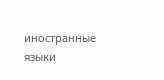иностранные языки